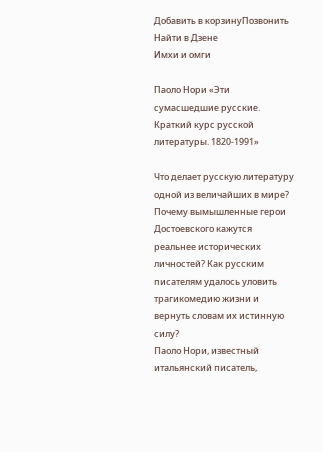Добавить в корзинуПозвонить
Найти в Дзене
Имхи и омги

Паоло Нори «Эти сумасшедшие русские. Краткий курс русской литературы. 1820-1991»

Что делает русскую литературу одной из величайших в мире? Почему вымышленные герои Достоевского кажутся реальнее исторических личностей? Как русским писателям удалось уловить трагикомедию жизни и вернуть словам их истинную силу?
Паоло Нори, известный итальянский писатель,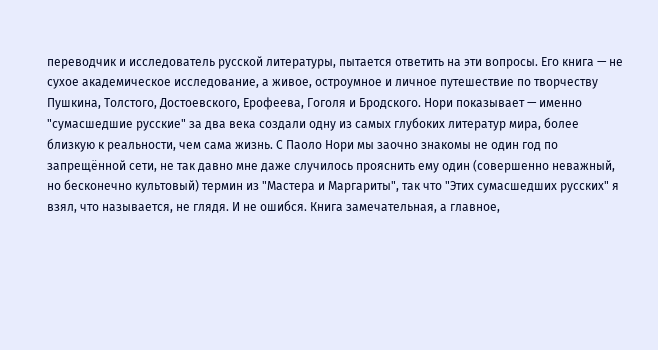переводчик и исследователь русской литературы, пытается ответить на эти вопросы. Его книга — не сухое академическое исследование, а живое, остроумное и личное путешествие по творчеству Пушкина, Толстого, Достоевского, Ерофеева, Гоголя и Бродского. Нори показывает — именно "сумасшедшие русские" за два века создали одну из самых глубоких литератур мира, более близкую к реальности, чем сама жизнь. С Паоло Нори мы заочно знакомы не один год по запрещённой сети, не так давно мне даже случилось прояснить ему один (совершенно неважный, но бесконечно культовый) термин из "Мастера и Маргариты", так что "Этих сумасшедших русских" я взял, что называется, не глядя. И не ошибся. Книга замечательная, а главное,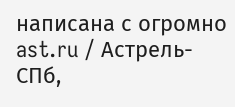написана с огромно
ast.ru / Астрель-СПб,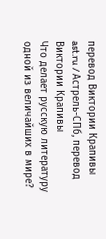перевод Виктории Крапивы
ast.ru / Астрель-СПб, перевод Виктории Крапивы
Что делает русскую литературу одной из величайших в мире?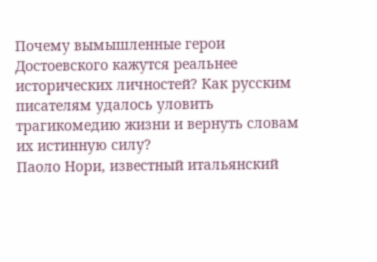Почему вымышленные герои Достоевского кажутся реальнее исторических личностей? Как русским писателям удалось уловить трагикомедию жизни и вернуть словам их истинную силу?
Паоло Нори, известный итальянский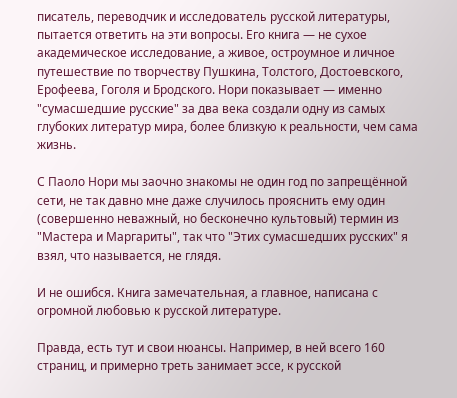писатель, переводчик и исследователь русской литературы, пытается ответить на эти вопросы. Его книга — не сухое академическое исследование, а живое, остроумное и личное путешествие по творчеству Пушкина, Толстого, Достоевского, Ерофеева, Гоголя и Бродского. Нори показывает — именно "сумасшедшие русские" за два века создали одну из самых глубоких литератур мира, более близкую к реальности, чем сама жизнь.

С Паоло Нори мы заочно знакомы не один год по запрещённой сети, не так давно мне даже случилось прояснить ему один (совершенно неважный, но бесконечно культовый) термин из "Мастера и Маргариты", так что "Этих сумасшедших русских" я взял, что называется, не глядя.

И не ошибся. Книга замечательная, а главное, написана с огромной любовью к русской литературе.

Правда, есть тут и свои нюансы. Например, в ней всего 160 страниц, и примерно треть занимает эссе, к русской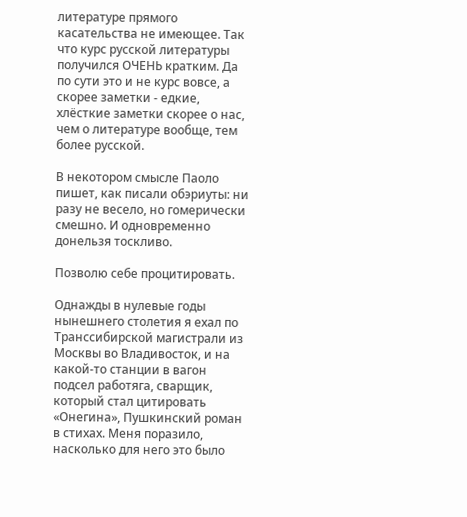литературе прямого касательства не имеющее. Так что курс русской литературы получился ОЧЕНЬ кратким. Да по сути это и не курс вовсе, а скорее заметки - едкие, хлёсткие заметки скорее о нас, чем о литературе вообще, тем более русской.

В некотором смысле Паоло пишет, как писали обэриуты: ни разу не весело, но гомерически смешно. И одновременно донельзя тоскливо.

Позволю себе процитировать.

Однажды в нулевые годы нынешнего столетия я ехал по Транссибирской магистрали из Москвы во Владивосток, и на какой-то станции в вагон подсел работяга, сварщик, который стал цитировать «Онегина», Пушкинский роман в стихах. Меня поразило, насколько для него это было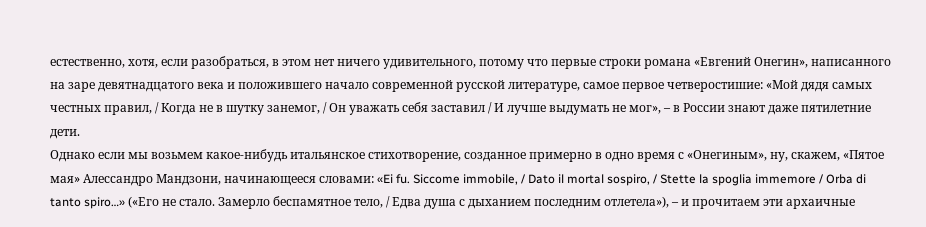естественно, хотя, если разобраться, в этом нет ничего удивительного, потому что первые строки романа «Евгений Онегин», написанного на заре девятнадцатого века и положившего начало современной русской литературе, самое первое четверостишие: «Мой дядя самых честных правил, / Когда не в шутку занемог, / Он уважать себя заставил / И лучше выдумать не мог», – в России знают даже пятилетние дети.
Однако если мы возьмем какое-нибудь итальянское стихотворение, созданное примерно в одно время с «Онегиным», ну, скажем, «Пятое мая» Алессандро Мандзони, начинающееся словами: «Ei fu. Siccome immobile, / Dato il mortal sospiro, / Stette la spoglia immemore / Orba di tanto spiro…» («Его не стало. Замерло беспамятное тело, / Едва душа с дыханием последним отлетела»), – и прочитаем эти архаичные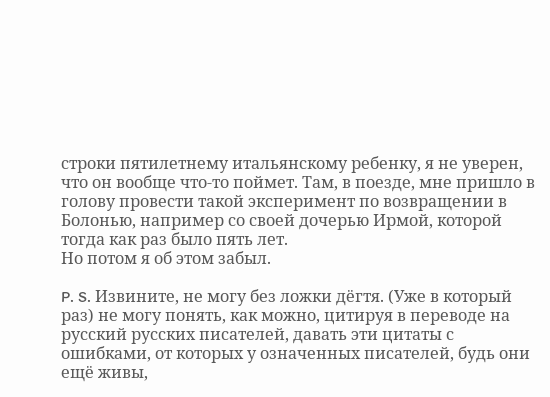строки пятилетнему итальянскому ребенку, я не уверен, что он вообще что-то поймет. Там, в поезде, мне пришло в голову провести такой эксперимент по возвращении в Болонью, например со своей дочерью Ирмой, которой тогда как раз было пять лет.
Но потом я об этом забыл.

P. S. Извините, не могу без ложки дёгтя. (Уже в который раз) не могу понять, как можно, цитируя в переводе на русский русских писателей, давать эти цитаты с ошибками, от которых у означенных писателей, будь они ещё живы,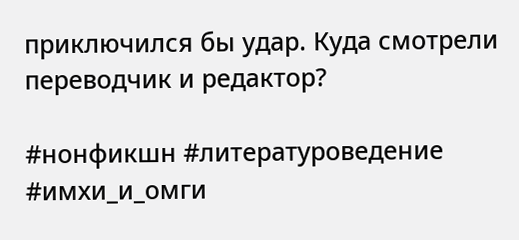приключился бы удар. Куда смотрели переводчик и редактор?

#нонфикшн #литературоведение #имхи_и_омги